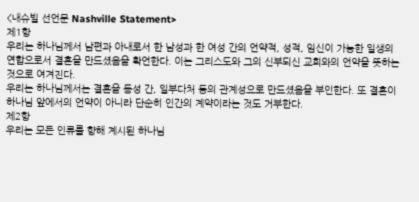<내슈빌 선언문 Nashville Statement>
제1항
우리는 하나님께서 남편과 아내로서 한 남성과 한 여성 간의 언약적, 성적, 임신이 가능한 일생의 연합으로서 결혼을 만드셨음을 확언한다. 이는 그리스도와 그의 신부되신 교회와의 언약을 뜻하는 것으로 여겨진다.
우리는 하나님께서는 결혼을 동성 간, 일부다처 등의 관계성으로 만드셨음을 부인한다. 또 결혼이 하나님 앞에서의 언약이 아니라 단순히 인간의 계약이라는 것도 거부한다.
제2항
우리는 모든 인류를 향해 계시된 하나님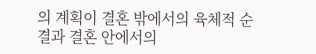의 계획이 결혼 밖에서의 육체적 순결과 결혼 안에서의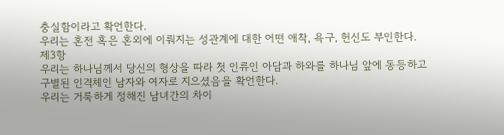충실함이라고 확언한다.
우리는 혼전 혹은 혼외에 이뤄지는 성관계에 대한 어떤 애착, 욕구, 헌신도 부인한다.
제3항
우리는 하나님께서 당신의 형상을 따라 첫 인류인 아담과 하와를 하나님 앞에 동등하고 구별된 인격체인 남자와 여자로 지으셨음을 확언한다.
우리는 거룩하게 정해진 남녀간의 차이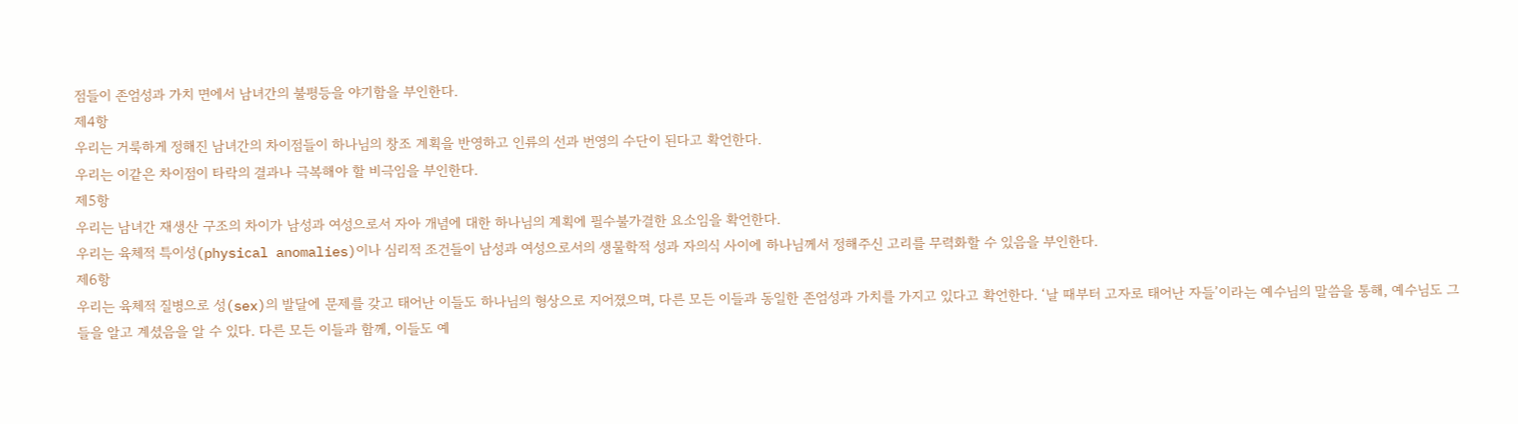점들이 존엄성과 가치 면에서 남녀간의 불평등을 야기함을 부인한다.
제4항
우리는 거룩하게 정해진 남녀간의 차이점들이 하나님의 창조 계획을 반영하고 인류의 선과 번영의 수단이 된다고 확언한다.
우리는 이같은 차이점이 타락의 결과나 극복해야 할 비극임을 부인한다.
제5항
우리는 남녀간 재생산 구조의 차이가 남성과 여성으로서 자아 개념에 대한 하나님의 계획에 필수불가결한 요소임을 확언한다.
우리는 육체적 특이성(physical anomalies)이나 심리적 조건들이 남성과 여성으로서의 생물학적 성과 자의식 사이에 하나님께서 정해주신 고리를 무력화할 수 있음을 부인한다.
제6항
우리는 육체적 질병으로 성(sex)의 발달에 문제를 갖고 태어난 이들도 하나님의 형상으로 지어졌으며, 다른 모든 이들과 동일한 존엄성과 가치를 가지고 있다고 확언한다. ‘날 때부터 고자로 태어난 자들’이라는 예수님의 말씀을 통해, 예수님도 그들을 알고 계셨음을 알 수 있다. 다른 모든 이들과 함께, 이들도 예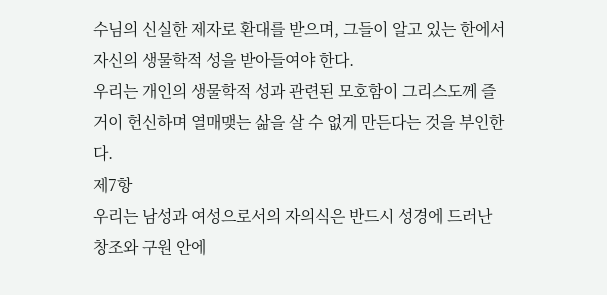수님의 신실한 제자로 환대를 받으며, 그들이 알고 있는 한에서 자신의 생물학적 성을 받아들여야 한다.
우리는 개인의 생물학적 성과 관련된 모호함이 그리스도께 즐거이 헌신하며 열매맺는 삶을 살 수 없게 만든다는 것을 부인한다.
제7항
우리는 남성과 여성으로서의 자의식은 반드시 성경에 드러난 창조와 구원 안에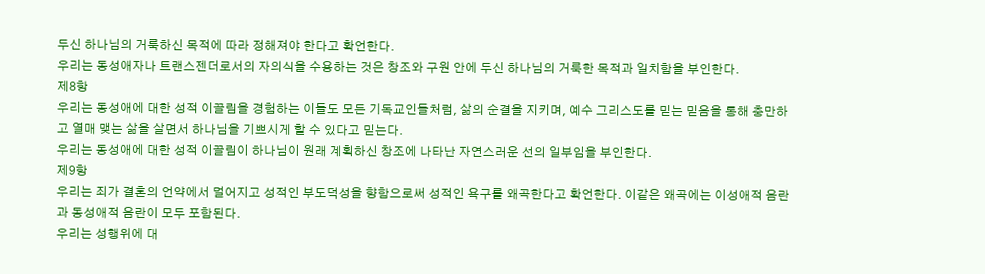두신 하나님의 거룩하신 목적에 따라 정해져야 한다고 확언한다.
우리는 동성애자나 트랜스젠더로서의 자의식을 수용하는 것은 창조와 구원 안에 두신 하나님의 거룩한 목적과 일치함을 부인한다.
제8항
우리는 동성애에 대한 성적 이끌림을 경험하는 이들도 모든 기독교인들처럼, 삶의 순결을 지키며, 예수 그리스도를 믿는 믿음을 통해 충만하고 열매 맺는 삶을 살면서 하나님을 기쁘시게 할 수 있다고 믿는다.
우리는 동성애에 대한 성적 이끌림이 하나님이 원래 계획하신 창조에 나타난 자연스러운 선의 일부임을 부인한다.
제9항
우리는 죄가 결혼의 언약에서 멀어지고 성적인 부도덕성을 향함으로써 성적인 욕구를 왜곡한다고 확언한다. 이같은 왜곡에는 이성애적 음란과 동성애적 음란이 모두 포함된다.
우리는 성행위에 대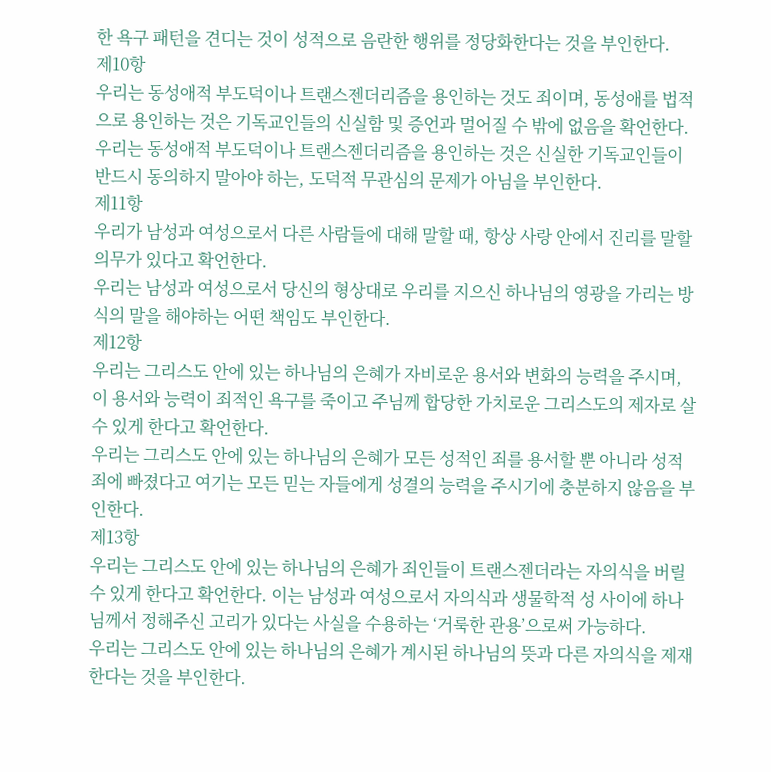한 욕구 패턴을 견디는 것이 성적으로 음란한 행위를 정당화한다는 것을 부인한다.
제10항
우리는 동성애적 부도덕이나 트랜스젠더리즘을 용인하는 것도 죄이며, 동성애를 법적으로 용인하는 것은 기독교인들의 신실함 및 증언과 멀어질 수 밖에 없음을 확언한다.
우리는 동성애적 부도덕이나 트랜스젠더리즘을 용인하는 것은 신실한 기독교인들이 반드시 동의하지 말아야 하는, 도덕적 무관심의 문제가 아님을 부인한다.
제11항
우리가 남성과 여성으로서 다른 사람들에 대해 말할 때, 항상 사랑 안에서 진리를 말할 의무가 있다고 확언한다.
우리는 남성과 여성으로서 당신의 형상대로 우리를 지으신 하나님의 영광을 가리는 방식의 말을 해야하는 어떤 책임도 부인한다.
제12항
우리는 그리스도 안에 있는 하나님의 은혜가 자비로운 용서와 변화의 능력을 주시며, 이 용서와 능력이 죄적인 욕구를 죽이고 주님께 합당한 가치로운 그리스도의 제자로 살 수 있게 한다고 확언한다.
우리는 그리스도 안에 있는 하나님의 은혜가 모든 성적인 죄를 용서할 뿐 아니라 성적 죄에 빠졌다고 여기는 모든 믿는 자들에게 성결의 능력을 주시기에 충분하지 않음을 부인한다.
제13항
우리는 그리스도 안에 있는 하나님의 은혜가 죄인들이 트랜스젠더라는 자의식을 버릴 수 있게 한다고 확언한다. 이는 남성과 여성으로서 자의식과 생물학적 성 사이에 하나님께서 정해주신 고리가 있다는 사실을 수용하는 ‘거룩한 관용’으로써 가능하다.
우리는 그리스도 안에 있는 하나님의 은혜가 계시된 하나님의 뜻과 다른 자의식을 제재한다는 것을 부인한다.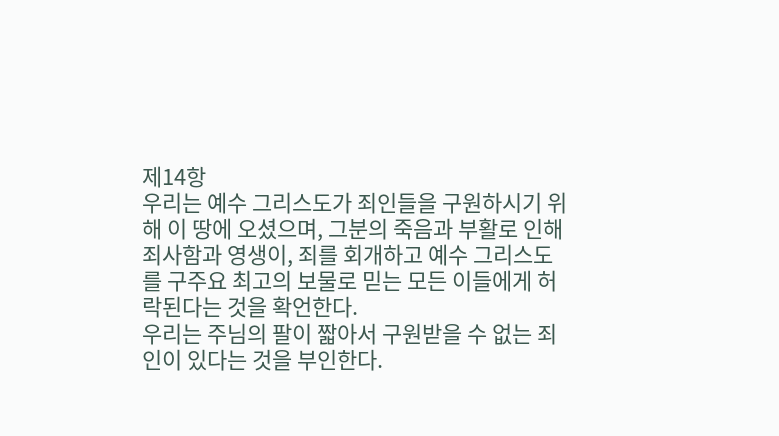제14항
우리는 예수 그리스도가 죄인들을 구원하시기 위해 이 땅에 오셨으며, 그분의 죽음과 부활로 인해 죄사함과 영생이, 죄를 회개하고 예수 그리스도를 구주요 최고의 보물로 믿는 모든 이들에게 허락된다는 것을 확언한다.
우리는 주님의 팔이 짧아서 구원받을 수 없는 죄인이 있다는 것을 부인한다.